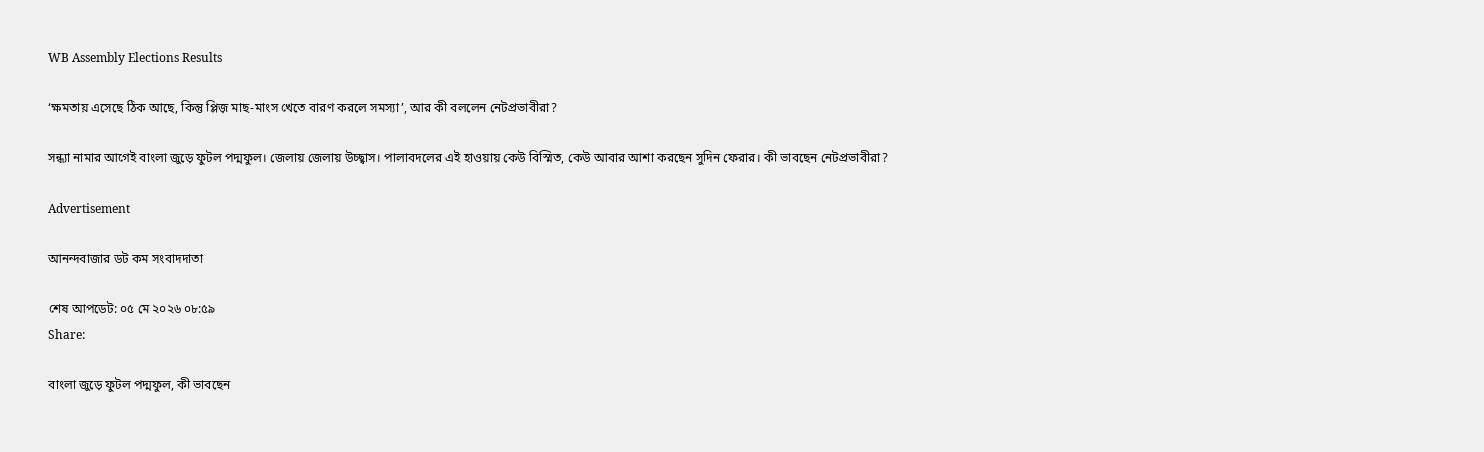WB Assembly Elections Results

‘ক্ষমতায় এসেছে ঠিক আছে, কিন্তু প্লিজ় মাছ-মাংস খেতে বারণ করলে সমস্যা’, আর কী বললেন নেটপ্রভাবীরা?

সন্ধ্যা নামার আগেই বাংলা জুড়ে ফুটল পদ্মফুল। জেলায় জেলায় উচ্ছ্বাস। পালাবদলের এই হাওয়ায় কেউ বিস্মিত, কেউ আবার আশা করছেন সুদিন ফেরার। কী ভাবছেন নেটপ্রভাবীরা?

Advertisement

আনন্দবাজার ডট কম সংবাদদাতা

শেষ আপডেট: ০৫ মে ২০২৬ ০৮:৫৯
Share:

বাংলা জুড়ে ফুটল পদ্মফুল, কী ভাবছেন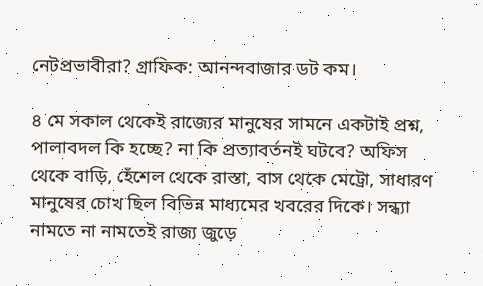নেটপ্রভাবীরা? গ্রাফিক: আনন্দবাজার ডট কম।

৪ মে সকাল থেকেই রাজ্যের মানুষের সামনে একটাই প্রশ্ন, পালাবদল কি হচ্ছে? না কি প্রত্যাবর্তনই ঘটবে? অফিস থেকে বাড়ি, হেঁশেল থেকে রাস্তা, বাস থেকে মেট্রো, সাধারণ মানুষের চোখ ছিল বিভিন্ন মাধ্যমের খবরের দিকে। সন্ধ্যা নামতে না নামতেই রাজ্য জুড়ে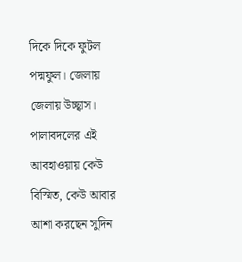দিকে দিকে ফুটল পদ্মফুল। জেলায় জেলায় উচ্ছ্বাস। পালাবদলের এই আবহাওয়ায় কেউ বিস্মিত, কেউ আবার আশা করছেন সুদিন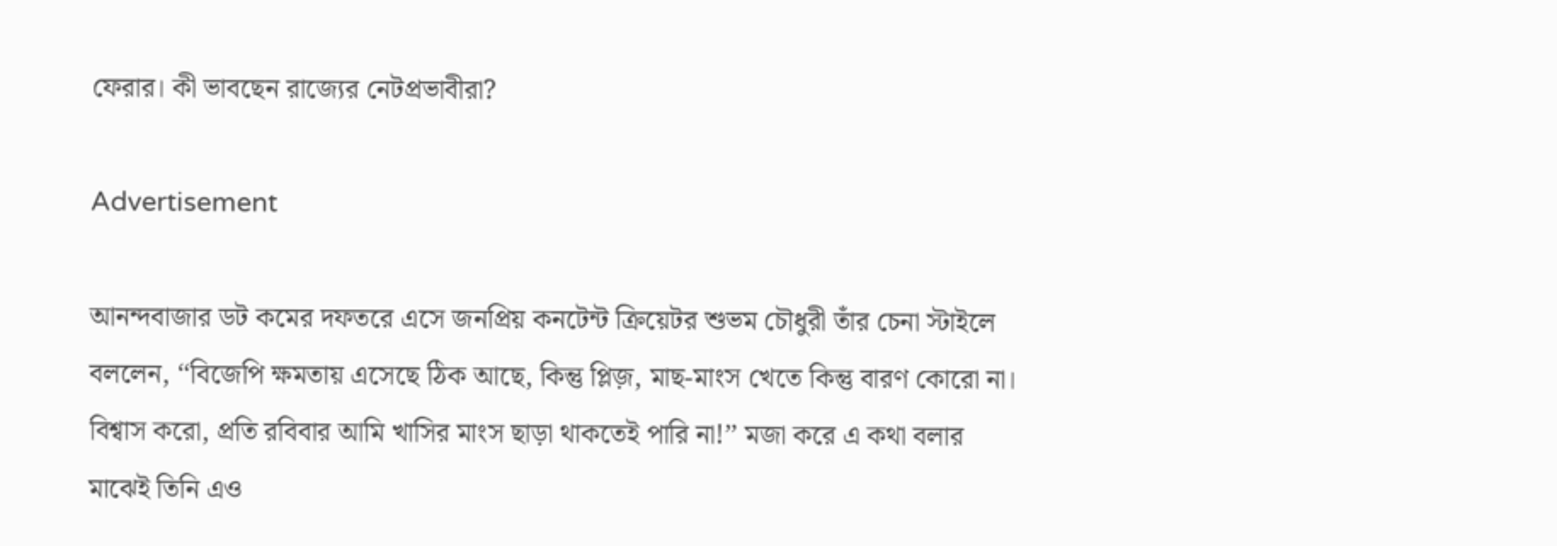ফেরার। কী ভাবছেন রাজ্যের নেটপ্রভাবীরা?

Advertisement

আনন্দবাজার ডট কমের দফতরে এসে জনপ্রিয় কনটেন্ট ক্রিয়েটর শুভম চৌধুরী তাঁর চেনা স্টাইলে বললেন, ‘‘বিজেপি ক্ষমতায় এসেছে ঠিক আছে, কিন্তু প্লিজ়, মাছ-মাংস খেতে কিন্তু বারণ কোরো না। বিশ্বাস করো, প্রতি রবিবার আমি খাসির মাংস ছাড়া থাকতেই পারি না!’’ মজা করে এ কথা বলার মাঝেই তিনি এও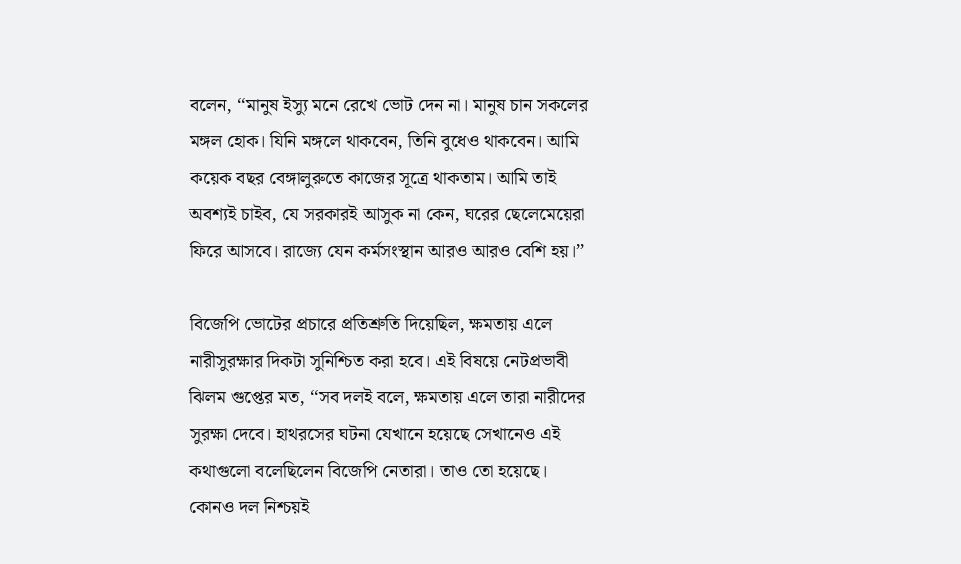বলেন, ‘‘মানুষ ইস্যু মনে রেখে ভোট দেন না। মানুষ চান সকলের মঙ্গল হোক। যিনি মঙ্গলে থাকবেন, তিনি বুধেও থাকবেন। আমি কয়েক বছর বেঙ্গালুরুতে কাজের সূত্রে থাকতাম। আমি তাই অবশ্যই চাইব, যে সরকারই আসুক না কেন, ঘরের ছেলেমেয়েরা ফিরে আসবে। রাজ্যে যেন কর্মসংস্থান আরও আরও বেশি হয়।’’

বিজেপি ভোটের প্রচারে প্রতিশ্রুতি দিয়েছিল, ক্ষমতায় এলে নারীসুরক্ষার দিকটা সুনিশ্চিত করা হবে। এই বিষয়ে নেটপ্রভাবী ঝিলম গুপ্তের মত, ‘‘সব দলই বলে, ক্ষমতায় এলে তারা নারীদের সুরক্ষা দেবে। হাথরসের ঘটনা যেখানে হয়েছে সেখানেও এই কথাগুলো বলেছিলেন বিজেপি নেতারা। তাও তো হয়েছে। কোনও দল নিশ্চয়ই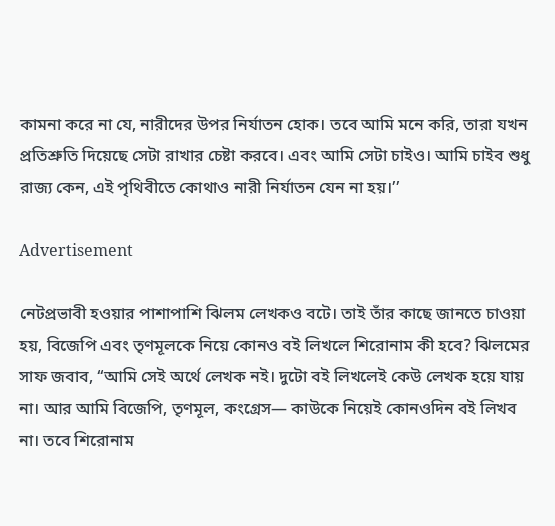কামনা করে না যে, নারীদের উপর নির্যাতন হোক। তবে আমি মনে করি, তারা যখন প্রতিশ্রুতি দিয়েছে সেটা রাখার চেষ্টা করবে। এবং আমি সেটা চাইও। আমি চাইব শুধু রাজ্য কেন, এই পৃথিবীতে কোথাও নারী নির্যাতন যেন না হয়।’’

Advertisement

নেটপ্রভাবী হওয়ার পাশাপাশি ঝিলম লেখকও বটে। তাই তাঁর কাছে জানতে চাওয়া হয়, বিজেপি এবং তৃণমূলকে নিয়ে কোনও বই লিখলে শিরোনাম কী হবে? ঝিলমের সাফ জবাব, ‘‘আমি সেই অর্থে লেখক নই। দুটো বই লিখলেই কেউ লেখক হয়ে যায় না। আর আমি বিজেপি, তৃণমূল, কংগ্রেস— কাউকে নিয়েই কোনওদিন বই লিখব না। তবে শিরোনাম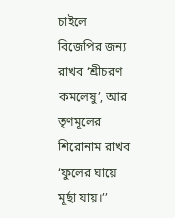চাইলে বিজেপির জন্য রাখব ‘শ্রীচরণ কমলেষু’, আর তৃণমূলের শিরোনাম রাখব ‘ফুলের ঘায়ে মূর্ছা যায়।’’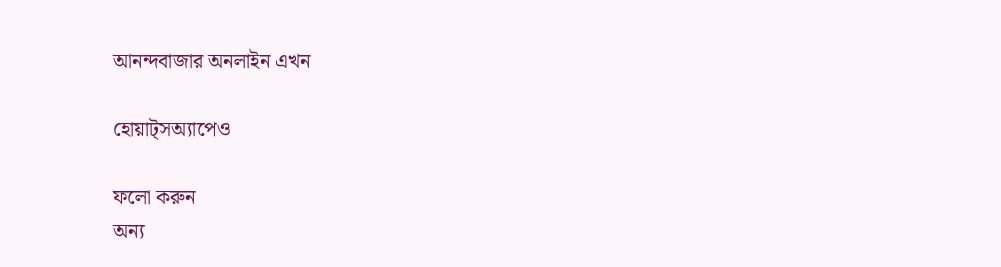আনন্দবাজার অনলাইন এখন

হোয়াট্‌সঅ্যাপেও

ফলো করুন
অন্য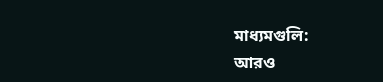মাধ্যমগুলি:
আরও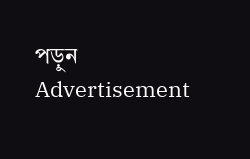পড়ুন
Advertisement